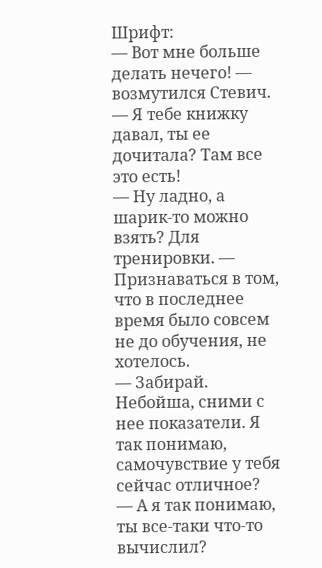Шрифт:
— Вот мне больше делать нечего! — возмутился Стевич. — Я тебе книжку давал, ты ее дочитала? Там все это есть!
— Ну ладно, а шарик-то можно взять? Для тренировки. — Признаваться в том, что в последнее время было совсем не до обучения, не хотелось.
— Забирай. Небойша, сними с нее показатели. Я так понимаю, самочувствие у тебя сейчас отличное?
— А я так понимаю, ты все-таки что-то вычислил?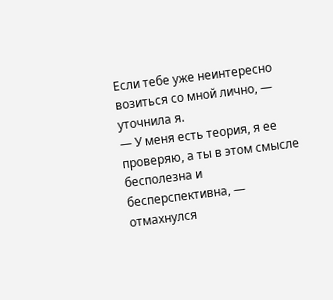Если тебе уже неинтересно возиться со мной лично, — уточнила я.
— У меня есть теория, я ее проверяю, а ты в этом смысле бесполезна и бесперспективна, — отмахнулся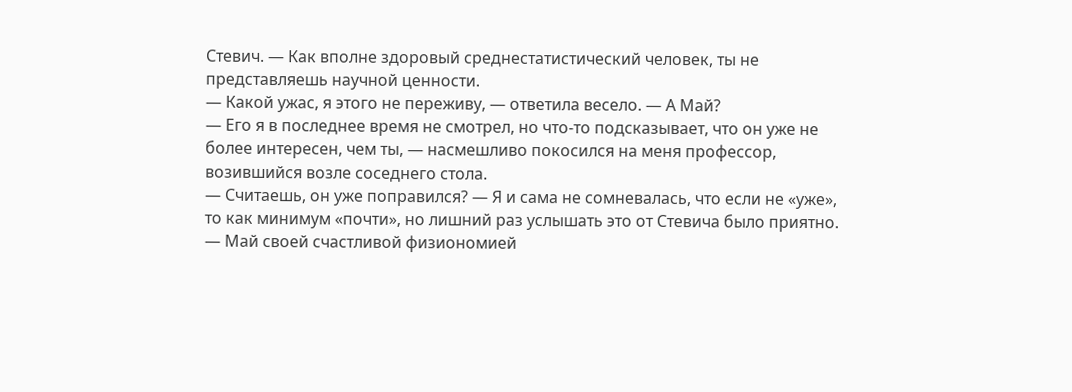Стевич. — Как вполне здоровый среднестатистический человек, ты не представляешь научной ценности.
— Какой ужас, я этого не переживу, — ответила весело. — А Май?
— Его я в последнее время не смотрел, но что-то подсказывает, что он уже не более интересен, чем ты, — насмешливо покосился на меня профессор, возившийся возле соседнего стола.
— Считаешь, он уже поправился? — Я и сама не сомневалась, что если не «уже», то как минимум «почти», но лишний раз услышать это от Стевича было приятно.
— Май своей счастливой физиономией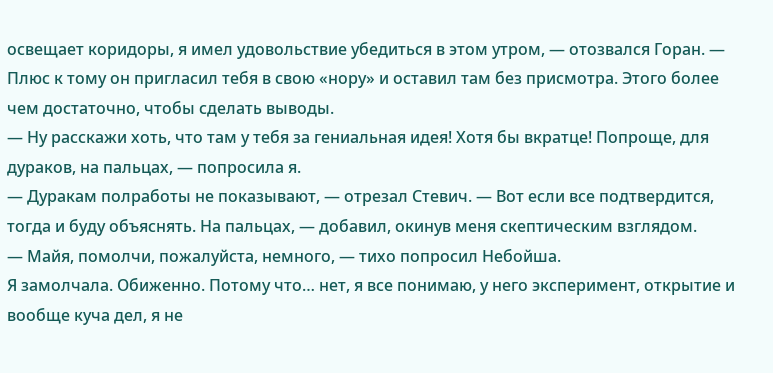освещает коридоры, я имел удовольствие убедиться в этом утром, — отозвался Горан. — Плюс к тому он пригласил тебя в свою «нору» и оставил там без присмотра. Этого более чем достаточно, чтобы сделать выводы.
— Ну расскажи хоть, что там у тебя за гениальная идея! Хотя бы вкратце! Попроще, для дураков, на пальцах, — попросила я.
— Дуракам полработы не показывают, — отрезал Стевич. — Вот если все подтвердится, тогда и буду объяснять. На пальцах, — добавил, окинув меня скептическим взглядом.
— Майя, помолчи, пожалуйста, немного, — тихо попросил Небойша.
Я замолчала. Обиженно. Потому что… нет, я все понимаю, у него эксперимент, открытие и вообще куча дел, я не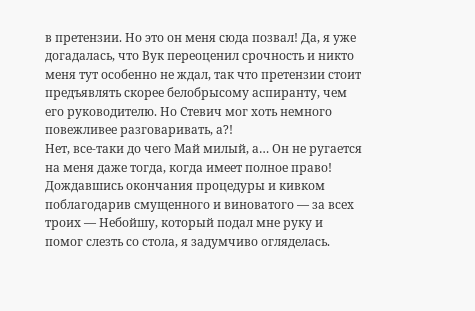в претензии. Но это он меня сюда позвал! Да, я уже догадалась, что Вук переоценил срочность и никто меня тут особенно не ждал, так что претензии стоит предъявлять скорее белобрысому аспиранту, чем его руководителю. Но Стевич мог хоть немного повежливее разговаривать, а?!
Нет, все-таки до чего Май милый, а… Он не ругается на меня даже тогда, когда имеет полное право!
Дождавшись окончания процедуры и кивком поблагодарив смущенного и виноватого — за всех троих — Небойшу, который подал мне руку и помог слезть со стола, я задумчиво огляделась.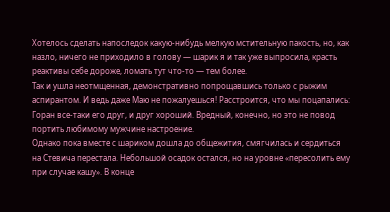Хотелось сделать напоследок какую-нибудь мелкую мстительную пакость, но, как назло, ничего не приходило в голову — шарик я и так уже выпросила, красть реактивы себе дороже, ломать тут что-то — тем более.
Так и ушла неотмщенная, демонстративно попрощавшись только с рыжим аспирантом. И ведь даже Маю не пожалуешься! Расстроится, что мы поцапались: Горан все-таки его друг, и друг хороший. Вредный, конечно, но это не повод портить любимому мужчине настроение.
Однако пока вместе с шариком дошла до общежития, смягчилась и сердиться на Стевича перестала. Небольшой осадок остался, но на уровне «пересолить ему при случае кашу». В конце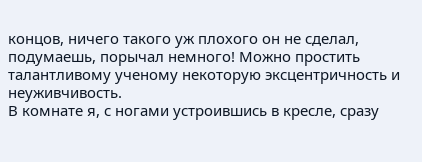концов, ничего такого уж плохого он не сделал, подумаешь, порычал немного! Можно простить талантливому ученому некоторую эксцентричность и неуживчивость.
В комнате я, с ногами устроившись в кресле, сразу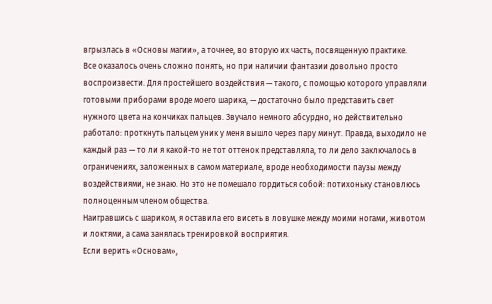вгрызлась в «Основы магии», а точнее, во вторую их часть, посвященную практике.
Все оказалось очень сложно понять, но при наличии фантазии довольно просто воспроизвести. Для простейшего воздействия — такого, с помощью которого управляли готовыми приборами вроде моего шарика, — достаточно было представить свет нужного цвета на кончиках пальцев. Звучало немного абсурдно, но действительно работало: проткнуть пальцем уник у меня вышло через пару минут. Правда, выходило не каждый раз — то ли я какой-то не тот оттенок представляла, то ли дело заключалось в ограничениях, заложенных в самом материале, вроде необходимости паузы между воздействиями, не знаю. Но это не помешало гордиться собой: потихоньку становлюсь полноценным членом общества.
Наигравшись с шариком, я оставила его висеть в ловушке между моими ногами, животом и локтями, а сама занялась тренировкой восприятия.
Если верить «Основам»,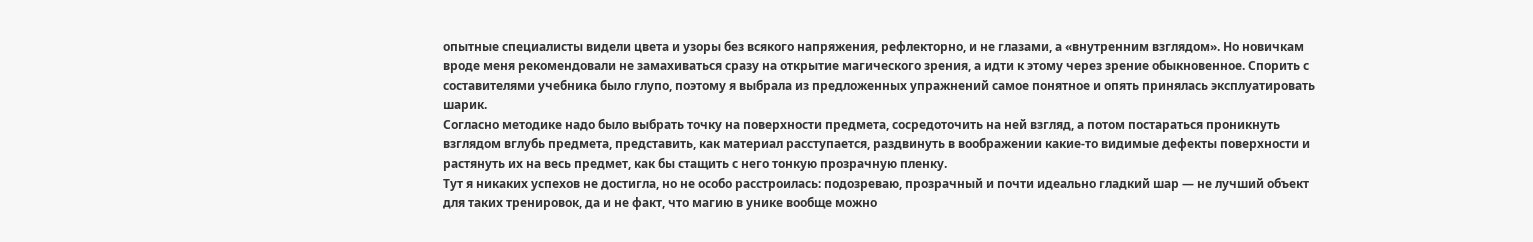опытные специалисты видели цвета и узоры без всякого напряжения, рефлекторно, и не глазами, а «внутренним взглядом». Но новичкам вроде меня рекомендовали не замахиваться сразу на открытие магического зрения, а идти к этому через зрение обыкновенное. Спорить с составителями учебника было глупо, поэтому я выбрала из предложенных упражнений самое понятное и опять принялась эксплуатировать шарик.
Согласно методике надо было выбрать точку на поверхности предмета, сосредоточить на ней взгляд, а потом постараться проникнуть взглядом вглубь предмета, представить, как материал расступается, раздвинуть в воображении какие-то видимые дефекты поверхности и растянуть их на весь предмет, как бы стащить с него тонкую прозрачную пленку.
Тут я никаких успехов не достигла, но не особо расстроилась: подозреваю, прозрачный и почти идеально гладкий шар — не лучший объект для таких тренировок, да и не факт, что магию в унике вообще можно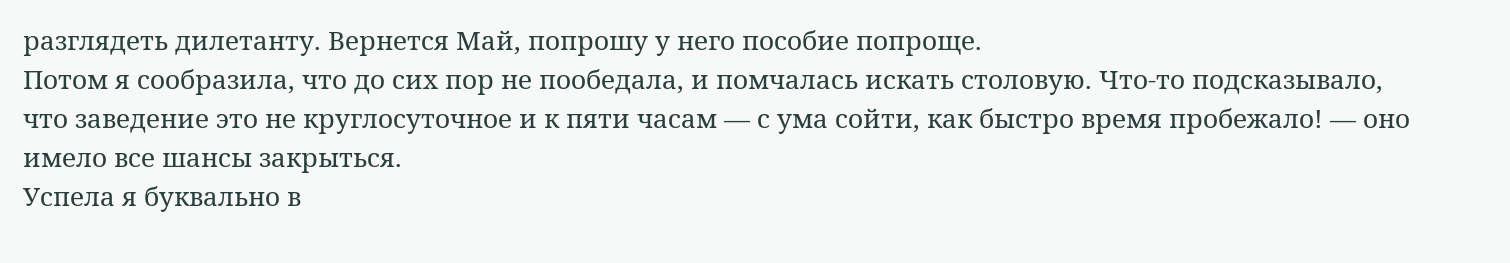разглядеть дилетанту. Вернется Май, попрошу у него пособие попроще.
Потом я сообразила, что до сих пор не пообедала, и помчалась искать столовую. Что-то подсказывало, что заведение это не круглосуточное и к пяти часам — с ума сойти, как быстро время пробежало! — оно имело все шансы закрыться.
Успела я буквально в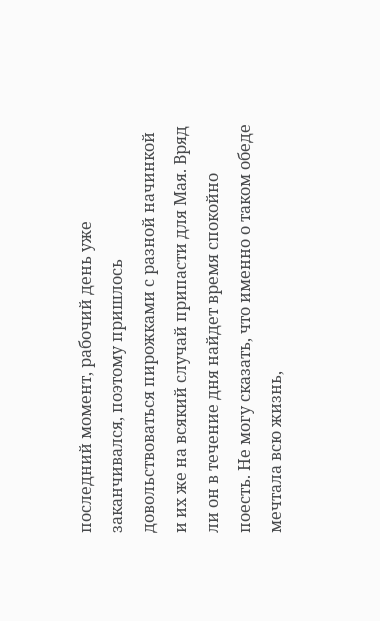последний момент, рабочий день уже заканчивался, поэтому пришлось довольствоваться пирожками с разной начинкой и их же на всякий случай припасти для Мая. Вряд ли он в течение дня найдет время спокойно поесть. Не могу сказать, что именно о таком обеде мечтала всю жизнь,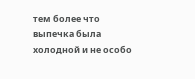тем более что выпечка была холодной и не особо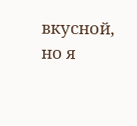вкусной, но я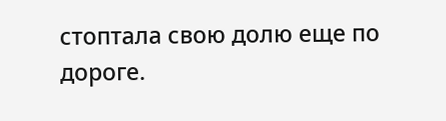стоптала свою долю еще по дороге.